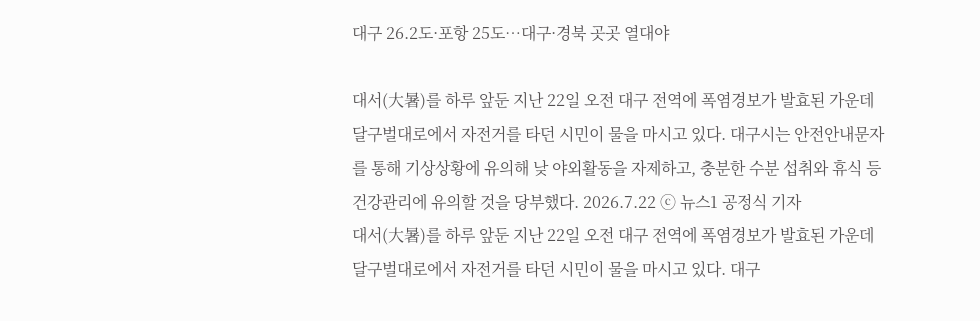대구 26.2도·포항 25도…대구·경북 곳곳 열대야

대서(大暑)를 하루 앞둔 지난 22일 오전 대구 전역에 폭염경보가 발효된 가운데 달구벌대로에서 자전거를 타던 시민이 물을 마시고 있다. 대구시는 안전안내문자를 통해 기상상황에 유의해 낮 야외활동을 자제하고, 충분한 수분 섭취와 휴식 등 건강관리에 유의할 것을 당부했다. 2026.7.22 ⓒ 뉴스1 공정식 기자
대서(大暑)를 하루 앞둔 지난 22일 오전 대구 전역에 폭염경보가 발효된 가운데 달구벌대로에서 자전거를 타던 시민이 물을 마시고 있다. 대구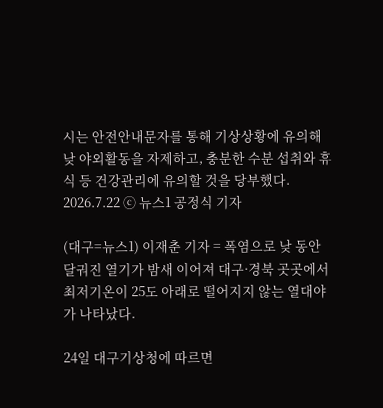시는 안전안내문자를 통해 기상상황에 유의해 낮 야외활동을 자제하고, 충분한 수분 섭취와 휴식 등 건강관리에 유의할 것을 당부했다. 2026.7.22 ⓒ 뉴스1 공정식 기자

(대구=뉴스1) 이재춘 기자 = 폭염으로 낮 동안 달궈진 열기가 밤새 이어져 대구·경북 곳곳에서 최저기온이 25도 아래로 떨어지지 않는 열대야가 나타났다.

24일 대구기상청에 따르면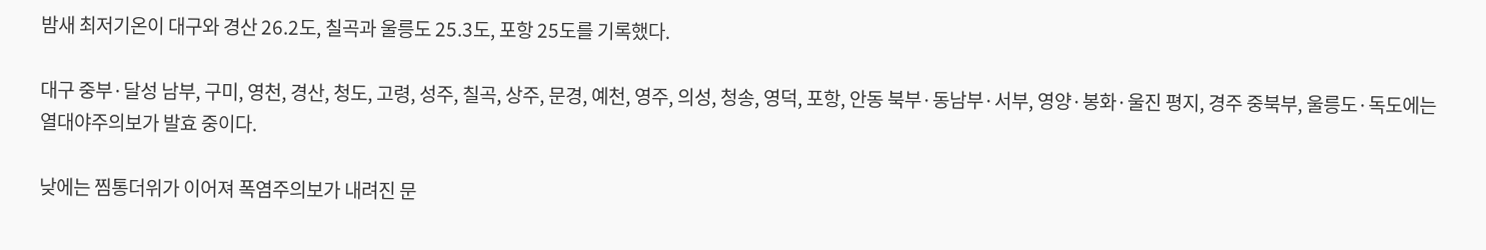밤새 최저기온이 대구와 경산 26.2도, 칠곡과 울릉도 25.3도, 포항 25도를 기록했다.

대구 중부·달성 남부, 구미, 영천, 경산, 청도, 고령, 성주, 칠곡, 상주, 문경, 예천, 영주, 의성, 청송, 영덕, 포항, 안동 북부·동남부·서부, 영양·봉화·울진 평지, 경주 중북부, 울릉도·독도에는 열대야주의보가 발효 중이다.

낮에는 찜통더위가 이어져 폭염주의보가 내려진 문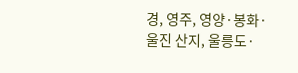경, 영주, 영양·봉화·울진 산지, 울릉도·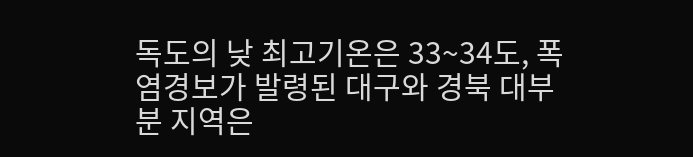독도의 낮 최고기온은 33~34도, 폭염경보가 발령된 대구와 경북 대부분 지역은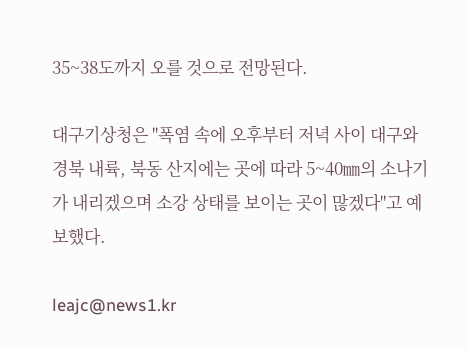35~38도까지 오를 것으로 전망된다.

대구기상청은 "폭염 속에 오후부터 저녁 사이 대구와 경북 내륙, 북동 산지에는 곳에 따라 5~40㎜의 소나기가 내리겠으며 소강 상태를 보이는 곳이 많겠다"고 예보했다.

leajc@news1.kr